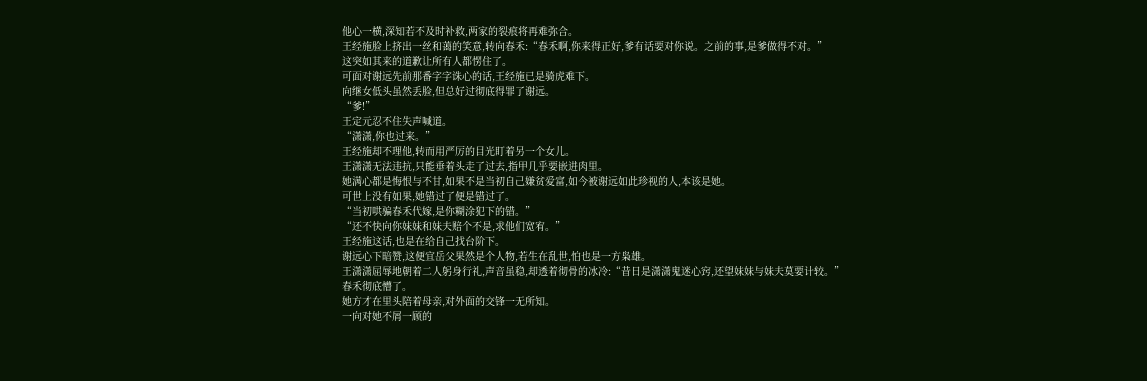他心一横,深知若不及时补救,两家的裂痕将再难弥合。
王经施脸上挤出一丝和蔼的笑意,转向春禾:“春禾啊,你来得正好,爹有话要对你说。之前的事,是爹做得不对。”
这突如其来的道歉让所有人都愣住了。
可面对谢远先前那番字字诛心的话,王经施已是骑虎难下。
向继女低头虽然丢脸,但总好过彻底得罪了谢远。
“爹!”
王定元忍不住失声喊道。
“潇潇,你也过来。”
王经施却不理他,转而用严厉的目光盯着另一个女儿。
王潇潇无法违抗,只能垂着头走了过去,指甲几乎要嵌进肉里。
她满心都是悔恨与不甘,如果不是当初自己嫌贫爱富,如今被谢远如此珍视的人,本该是她。
可世上没有如果,她错过了便是错过了。
“当初哄骗春禾代嫁,是你糊涂犯下的错。”
“还不快向你妹妹和妹夫赔个不是,求他们宽宥。”
王经施这话,也是在给自己找台阶下。
谢远心下暗赞,这便宜岳父果然是个人物,若生在乱世,怕也是一方枭雄。
王潇潇屈辱地朝着二人躬身行礼,声音虽稳,却透着彻骨的冰冷:“昔日是潇潇鬼迷心窍,还望妹妹与妹夫莫要计较。”
春禾彻底懵了。
她方才在里头陪着母亲,对外面的交锋一无所知。
一向对她不屑一顾的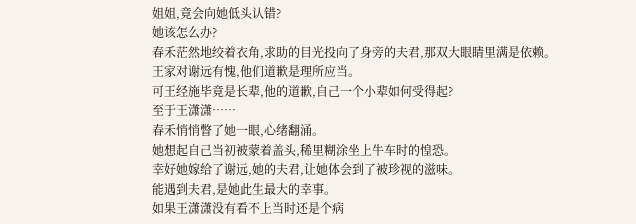姐姐,竟会向她低头认错?
她该怎么办?
春禾茫然地绞着衣角,求助的目光投向了身旁的夫君,那双大眼睛里满是依赖。
王家对谢远有愧,他们道歉是理所应当。
可王经施毕竟是长辈,他的道歉,自己一个小辈如何受得起?
至于王潇潇……
春禾悄悄瞥了她一眼,心绪翻涌。
她想起自己当初被蒙着盖头,稀里糊涂坐上牛车时的惶恐。
幸好她嫁给了谢远,她的夫君,让她体会到了被珍视的滋味。
能遇到夫君,是她此生最大的幸事。
如果王潇潇没有看不上当时还是个病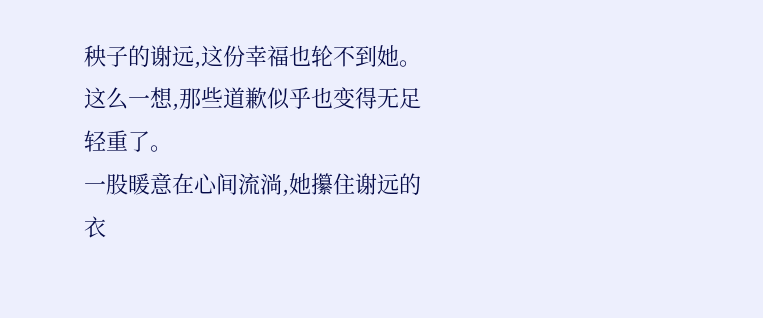秧子的谢远,这份幸福也轮不到她。
这么一想,那些道歉似乎也变得无足轻重了。
一股暖意在心间流淌,她攥住谢远的衣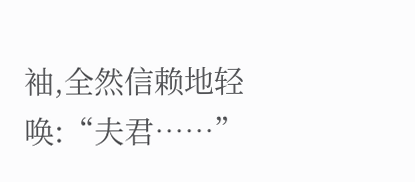袖,全然信赖地轻唤:“夫君……”